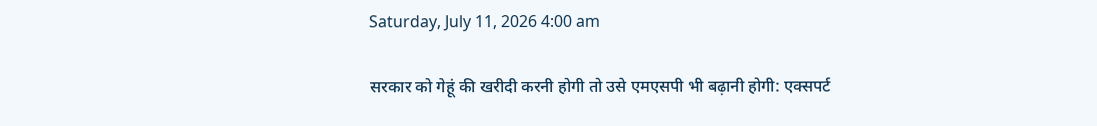Saturday, July 11, 2026 4:00 am

सरकार को गेहूं की खरीदी करनी होगी तो उसे एमएसपी भी बढ़ानी होगी: एक्सपर्ट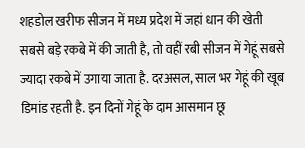शहडोल खरीफ सीजन में मध्य प्रदेश में जहां धान की खेती सबसे बड़े रकबे में की जाती है, तो वहीं रबी सीजन में गेहूं सबसे ज्यादा रकबे में उगाया जाता है. दरअसल, साल भर गेहूं की खूब डिमांड रहती है. इन दिनों गेहूं के दाम आसमान छू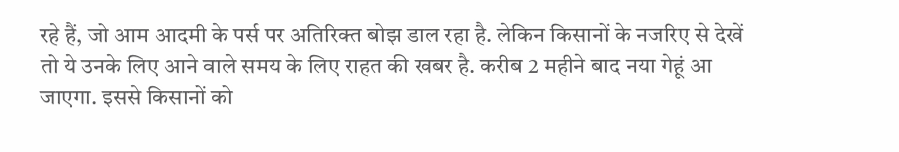रहे हैं, जो आम आदमी के पर्स पर अतिरिक्त बोझ डाल रहा है. लेकिन किसानों के नजरिए से देखें तो ये उनके लिए आने वाले समय के लिए राहत की खबर है. करीब 2 महीने बाद नया गेहूं आ जाएगा. इससे किसानों को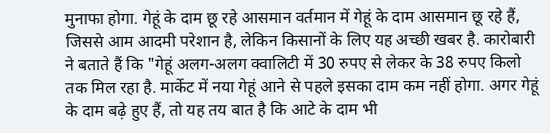मुनाफा होगा. गेहूं के दाम छू रहे आसमान वर्तमान में गेहूं के दाम आसमान छू रहे हैं, जिससे आम आदमी परेशान है, लेकिन किसानों के लिए यह अच्छी खबर है. कारोबारी ने बताते हैं कि "गेहूं अलग-अलग क्वालिटी में 30 रुपए से लेकर के 38 रुपए किलो तक मिल रहा है. मार्केट में नया गेहूं आने से पहले इसका दाम कम नहीं होगा. अगर गेहूं के दाम बढ़े हुए हैं, तो यह तय बात है कि आटे के दाम भी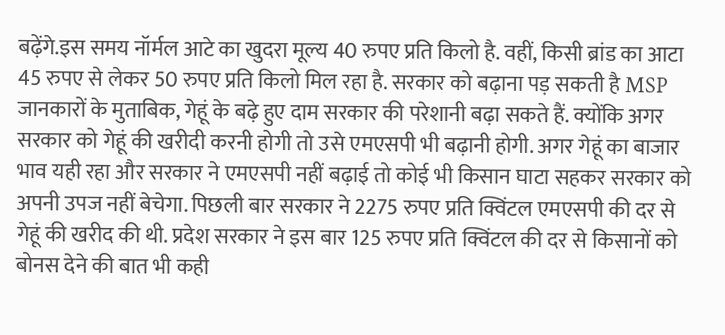बढ़ेंगे.इस समय नॉर्मल आटे का खुदरा मूल्य 40 रुपए प्रति किलो है. वहीं, किसी ब्रांड का आटा 45 रुपए से लेकर 50 रुपए प्रति किलो मिल रहा है. सरकार को बढ़ाना पड़ सकती है MSP जानकारों के मुताबिक, गेहूं के बढ़े हुए दाम सरकार की परेशानी बढ़ा सकते हैं. क्योंकि अगर सरकार को गेहूं की खरीदी करनी होगी तो उसे एमएसपी भी बढ़ानी होगी. अगर गेहूं का बाजार भाव यही रहा और सरकार ने एमएसपी नहीं बढ़ाई तो कोई भी किसान घाटा सहकर सरकार को अपनी उपज नहीं बेचेगा. पिछली बार सरकार ने 2275 रुपए प्रति क्विंटल एमएसपी की दर से गेहूं की खरीद की थी. प्रदेश सरकार ने इस बार 125 रुपए प्रति क्विंटल की दर से किसानों को बोनस देने की बात भी कही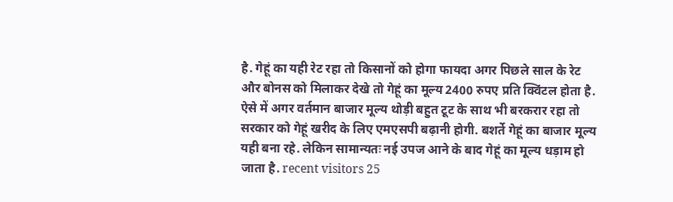है. गेहूं का यही रेट रहा तो किसानों को होगा फायदा अगर पिछले साल के रेट और बोनस को मिलाकर देखे तो गेहूं का मूल्य 2400 रुपए प्रति क्विंटल होता है. ऐसे में अगर वर्तमान बाजार मूल्य थोड़ी बहुत टूट के साथ भी बरकरार रहा तो सरकार को गेहूं खरीद के लिए एमएसपी बढ़ानी होगी. बशर्ते गेहूं का बाजार मूल्य यही बना रहे. लेकिन सामान्यतः नई उपज आने के बाद गेहूं का मूल्य धड़ाम हो जाता है. recent visitors 25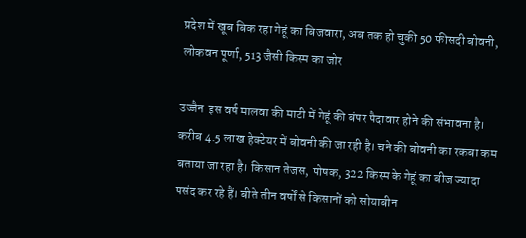प्रदेश में खूब बिक रहा गेहूं का बिजवारा, अब तक हो चुकी 50 फीसदी बोवनी, लोकवन पूर्णा, 513 जैसी किस्म का जोर

उज्जैन  इस वर्ष मालवा की माटी में गेहूं की बंपर पैदावार होने की संभावना है। करीब 4.5 लाख हेक्टेयर में बोवनी की जा रही है। चने की बोवनी का रकबा कम बताया जा रहा है। किसान तेजस, पोषक, 322 किस्म के गेहूं का बीज ज्यादा पसंद कर रहे हैं। बीते तीन वर्षों से किसानों को सोयाबीन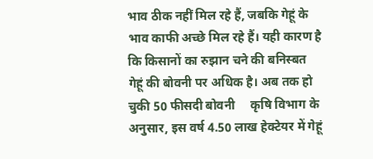भाव ठीक नहीं मिल रहे हैं, जबकि गेहूं के भाव काफी अच्छे मिल रहे हैं। यही कारण है कि किसानों का रुझान चने की बनिस्बत गेहूं की बोवनी पर अधिक है। अब तक हो चुकी 50 फीसदी बोवनी     कृषि विभाग के अनुसार, इस वर्ष 4.50 लाख हेक्टेयर में गेहूं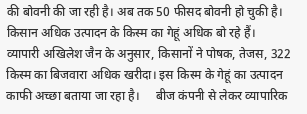की बोवनी की जा रही है। अब तक 50 फीसद बोवनी हो चुकी है। किसान अधिक उत्पादन के किस्म का गेहूं अधिक बो रहे हैं।     व्यापारी अखिलेश जैन के अनुसार, किसानों ने पोषक, तेजस, 322 किस्म का बिजवारा अधिक खरीदा। इस किस्म के गेहूं का उत्पादन काफी अच्छा बताया जा रहा है।     बीज कंपनी से लेकर व्यापारिक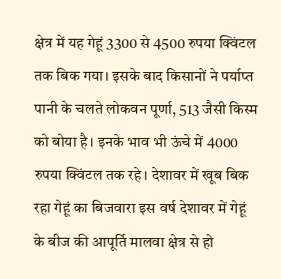क्षेत्र में यह गेहूं 3300 से 4500 रुपया क्विंटल तक बिक गया। इसके बाद किसानों ने पर्याप्त पानी के चलते लोकवन पूर्णा, 513 जैसी किस्म को बोया है। इनके भाव भी ऊंचे में 4000 रुपया क्विंटल तक रहे। देशावर में खूब बिक रहा गेहूं का बिजवारा इस वर्ष देशावर में गेहूं के बीज की आपूर्ति मालवा क्षेत्र से हो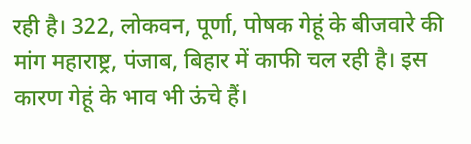रही है। 322, लोकवन, पूर्णा, पोषक गेहूं के बीजवारे की मांग महाराष्ट्र, पंजाब, बिहार में काफी चल रही है। इस कारण गेहूं के भाव भी ऊंचे हैं।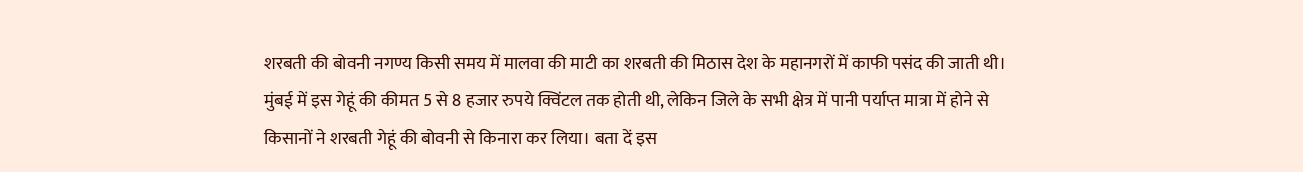शरबती की बोवनी नगण्य किसी समय में मालवा की माटी का शरबती की मिठास देश के महानगरों में काफी पसंद की जाती थी। मुंबई में इस गेहूं की कीमत 5 से 8 हजार रुपये क्विंटल तक होती थी, लेकिन जिले के सभी क्षेत्र में पानी पर्याप्त मात्रा में होने से किसानों ने शरबती गेहूं की बोवनी से किनारा कर लिया। बता दें इस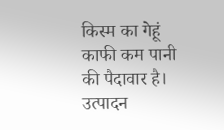किस्म का गेहूं काफी कम पानी की पैदावार है। उत्पादन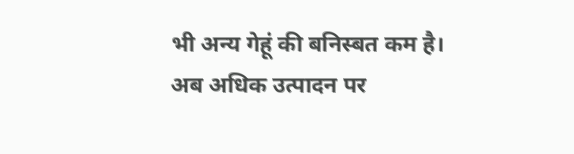भी अन्य गेहूं की बनिस्बत कम है। अब अधिक उत्पादन पर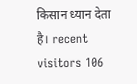किसान ध्यान देता है। recent visitors 106